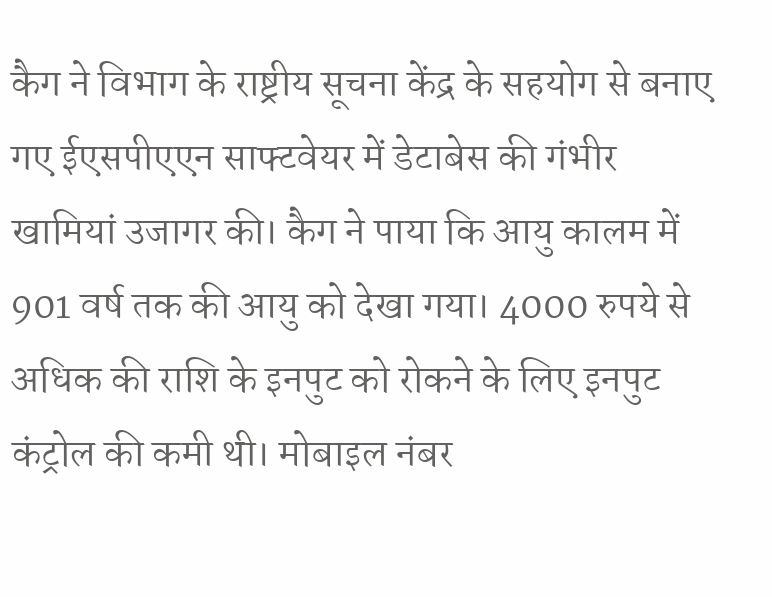कैग ने विभाग के राष्ट्रीय सूचना केंद्र के सहयोग से बनाए गए ईएसपीएएन साफ्टवेयर में डेटाबेस की गंभीर खामियां उजागर की। कैग ने पाया कि आयु कालम में 901 वर्ष तक की आयु को देखा गया। 4000 रुपये से अधिक की राशि के इनपुट को रोकने के लिए इनपुट कंट्रोल की कमी थी। मोबाइल नंबर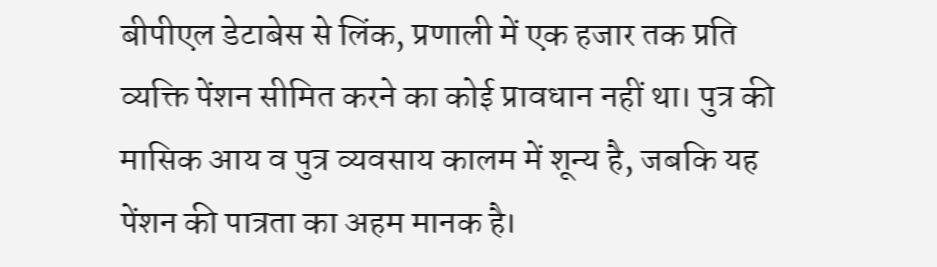बीपीएल डेटाबेस से लिंक, प्रणाली में एक हजार तक प्रति व्यक्ति पेंशन सीमित करने का कोई प्रावधान नहीं था। पुत्र की मासिक आय व पुत्र व्यवसाय कालम में शून्य है, जबकि यह पेंशन की पात्रता का अहम मानक है।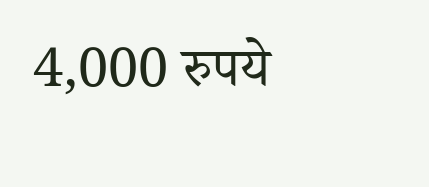4,000 रुपये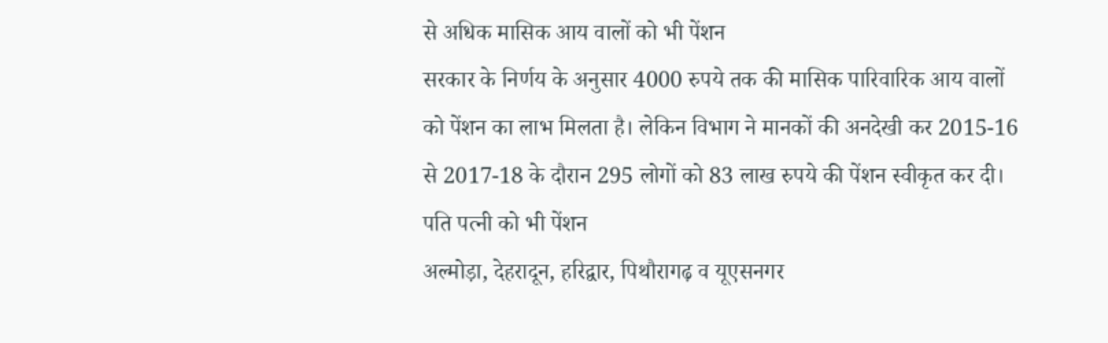से अधिक मासिक आय वालों को भी पेंशन
सरकार के निर्णय के अनुसार 4000 रुपये तक की मासिक पारिवारिक आय वालों को पेंशन का लाभ मिलता है। लेकिन विभाग ने मानकों की अनदेखी कर 2015-16 से 2017-18 के दौरान 295 लोगों को 83 लाख रुपये की पेंशन स्वीकृत कर दी।
पति पत्नी को भी पेंशन
अल्मोड़ा, देहरादून, हरिद्वार, पिथौरागढ़ व यूएसनगर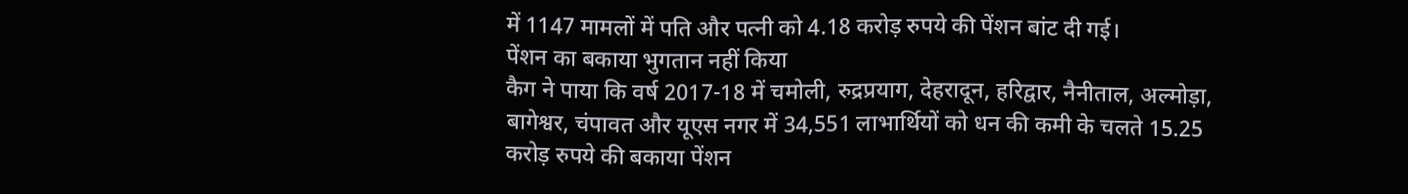में 1147 मामलों में पति और पत्नी को 4.18 करोड़ रुपये की पेंशन बांट दी गई।
पेंशन का बकाया भुगतान नहीं किया
कैग ने पाया कि वर्ष 2017-18 में चमोली, रुद्रप्रयाग, देहरादून, हरिद्वार, नैनीताल, अल्मोड़ा, बागेश्वर, चंपावत और यूएस नगर में 34,551 लाभार्थियों को धन की कमी के चलते 15.25 करोड़ रुपये की बकाया पेंशन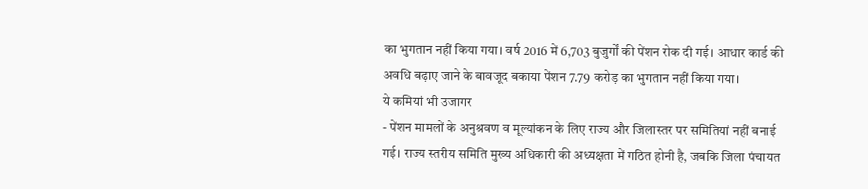का भुगतान नहीं किया गया। वर्ष 2016 में 6,703 बुजुर्गों की पेंशन रोक दी गई। आधार कार्ड की अवधि बढ़ाए जाने के बावजूद बकाया पेंशन 7.79 करोड़ का भुगतान नहीं किया गया।
ये कमियां भी उजागर
- पेंशन मामलों के अनुश्रवण व मूल्यांकन के लिए राज्य और जिलास्तर पर समितियां नहीं बनाई गई। राज्य स्तरीय समिति मुख्य अधिकारी की अध्यक्षता में गठित होनी है, जबकि जिला पंचायत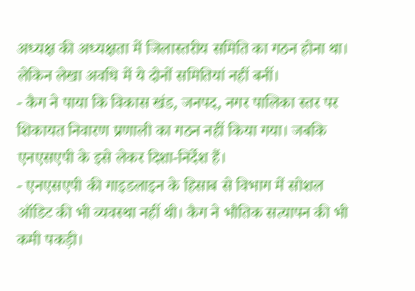अध्यक्ष की अध्यक्षता में जिलास्तरीय समिति का गठन होना था। लेकिन लेखा अवधि में ये दोनों समितियां नहीं बनीं।
- कैग ने पाया कि विकास खंड, जनपद, नगर पालिका स्तर पर शिकायत निवारण प्रणाली का गठन नहीं किया गया। जबकि एनएसएपी के इसे लेकर दिशा-निर्देश हैं।
- एनएसएपी की गाइडलाइन के हिसाब से विभाग में सोशल ऑडिट की भी व्यवस्था नहीं थी। कैग ने भौतिक सत्यापन की भी कमी पकड़ी।